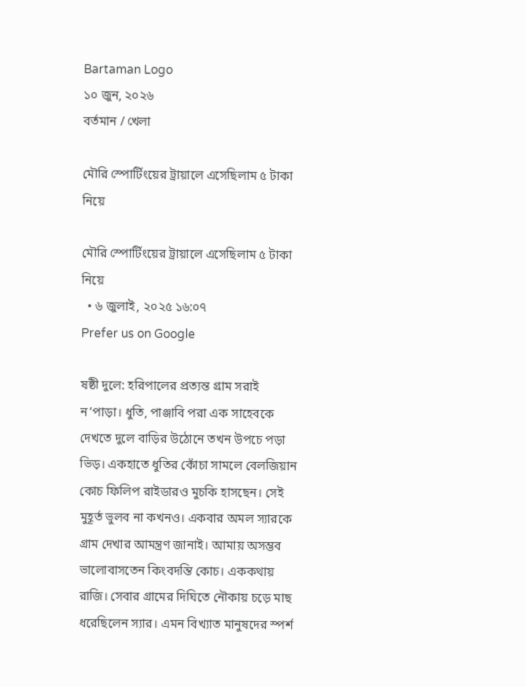Bartaman Logo
১০ জুন, ২০২৬
বর্তমান / খেলা

মৌরি স্পোর্টিংয়ের ট্রায়ালে এসেছিলাম ৫ টাকা নিয়ে

মৌরি স্পোর্টিংয়ের ট্রায়ালে এসেছিলাম ৫ টাকা নিয়ে
  • ৬ জুলাই, ২০২৫ ১৬:০৭
Prefer us on Google

ষষ্ঠী দুলে: হরিপালের প্রত্যন্ত গ্রাম সরাই ন’পাড়া। ধুতি, পাঞ্জাবি পরা এক সাহেবকে দেখতে দুলে বাড়ির উঠোনে তখন উপচে পড়া ভিড়। একহাতে ধুতির কোঁচা সামলে বেলজিয়ান কোচ ফিলিপ রাইডারও মুচকি হাসছেন। সেই মুহূর্ত ভুলব না কখনও। একবার অমল স্যারকে গ্রাম দেখার আমন্ত্রণ জানাই। আমায় অসম্ভব ভালোবাসতেন কিংবদন্তি কোচ। এককথায় রাজি। সেবার গ্রামের দিঘিতে নৌকায় চড়ে মাছ ধরেছিলেন স্যার। এমন বিখ্যাত মানুষদের স্পর্শ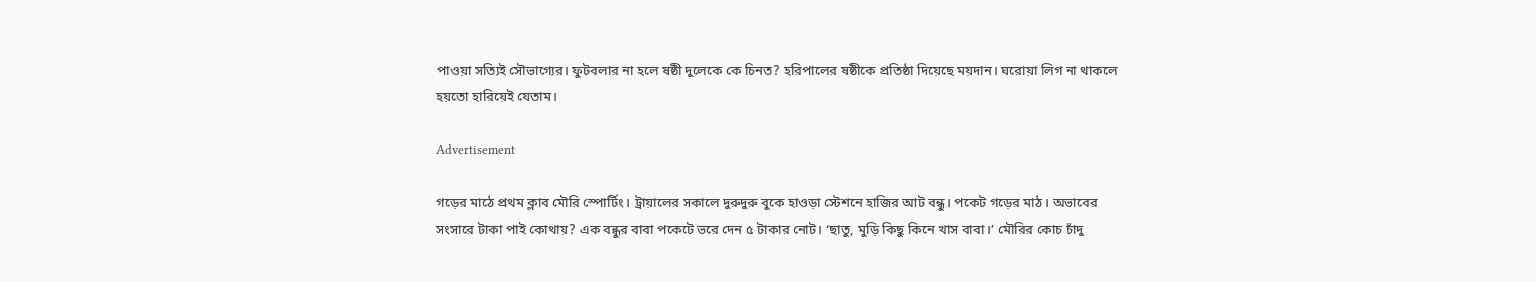পাওয়া সত্যিই সৌভাগ্যের। ফুটবলার না হলে ষষ্ঠী দুলেকে কে চিনত? হরিপালের ষষ্ঠীকে প্রতিষ্ঠা দিয়েছে ময়দান। ঘরোয়া লিগ না থাকলে হয়তো হারিয়েই যেতাম।

Advertisement

গড়ের মাঠে প্রথম ক্লাব মৌরি স্পোর্টিং। ট্রায়ালের সকালে দুরুদুরু বুকে হাওড়া স্টেশনে হাজির আট বন্ধু। পকেট গড়ের মাঠ। অভাবের সংসারে টাকা পাই কোথায়? এক বন্ধুর বাবা পকেটে ভরে দেন ৫ টাকার নোট। ‘ছাতু, মুড়ি কিছু কিনে খাস বাবা।’ মৌরির কোচ চাঁদু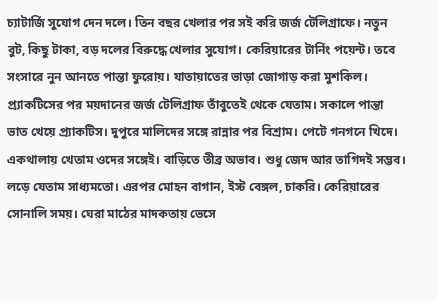চ্যাটার্জি সুযোগ দেন দলে। তিন বছর খেলার পর সই করি জর্জ টেলিগ্রাফে। নতুন বুট, কিছু টাকা, বড় দলের বিরুদ্ধে খেলার সুযোগ। কেরিয়ারের টার্নিং পয়েন্ট। তবে সংসারে নুন আনতে পান্তা ফুরোয়। যাতায়াতের ভাড়া জোগাড় করা মুশকিল। প্র্যাকটিসের পর ময়দানের জর্জ টেলিগ্রাফ তাঁবুতেই থেকে যেতাম। সকালে পান্তা ভাত খেয়ে প্র্যাকটিস। দুপুরে মালিদের সঙ্গে রান্নার পর বিশ্রাম। পেটে গনগনে খিদে। একথালায় খেতাম ওদের সঙ্গেই। বাড়িতে তীব্র অভাব। শুধু জেদ আর তাগিদই সম্ভব। লড়ে যেতাম সাধ্যমতো। এরপর মোহন বাগান, ইস্ট বেঙ্গল, চাকরি। কেরিয়ারের সোনালি সময়। ঘেরা মাঠের মাদকতায় ভেসে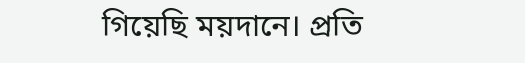গিয়েছি ময়দানে। প্রতি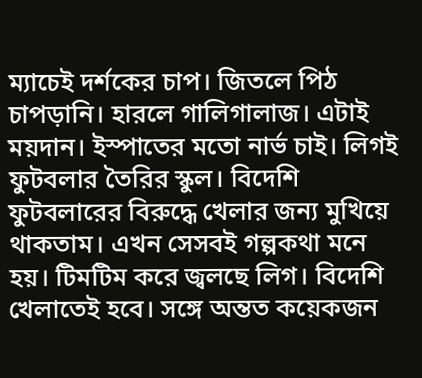ম্যাচেই দর্শকের চাপ। জিতলে পিঠ চাপড়ানি। হারলে গালিগালাজ। এটাই ময়দান। ইস্পাতের মতো নার্ভ চাই। লিগই ফুটবলার তৈরির স্কুল। বিদেশি ফুটবলারের বিরুদ্ধে খেলার জন্য মুখিয়ে থাকতাম। এখন সেসবই গল্পকথা মনে হয়। টিমটিম করে জ্বলছে লিগ। বিদেশি খেলাতেই হবে। সঙ্গে অন্তত কয়েকজন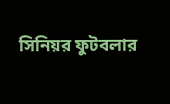সিনিয়র ফুটবলার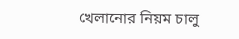খেলানোর নিয়ম চালু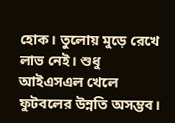হোক। তুলোয় মুড়ে রেখে লাভ নেই। শুধু আইএসএল খেলে ফুটবলের উন্নতি অসম্ভব।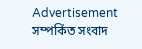Advertisement
সম্পর্কিত সংবাদ